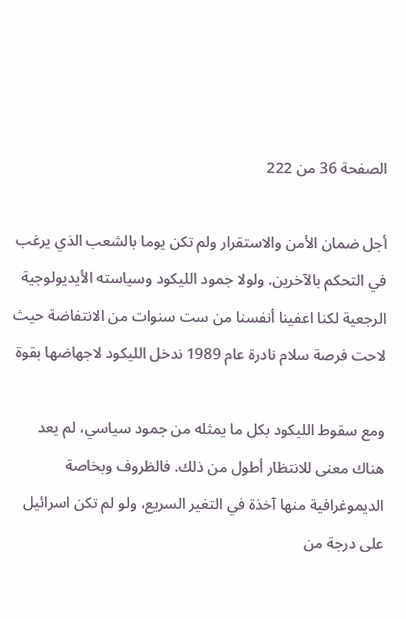الصفحة 36 من 222

أجل ضمان الأمن والاستقرار ولم تكن يوما بالشعب الذي يرغب في التحكم بالآخرين. ولولا جمود الليكود وسياسته الأيديولوجية الرجعية لكنا اعفينا أنفسنا من ست سنوات من الانتفاضة حيث لاحت فرصة سلام نادرة عام 1989 ندخل الليكود لاجهاضها بقوة

ومع سقوط الليكود بكل ما يمثله من جمود سياسي، لم يعد هناك معنى للانتظار أطول من ذلك. فالظروف وبخاصة الديموغرافية منها آخذة في التغير السريع، ولو لم تكن اسرائيل على درجة من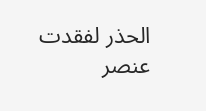الحذر لفقدت عنصر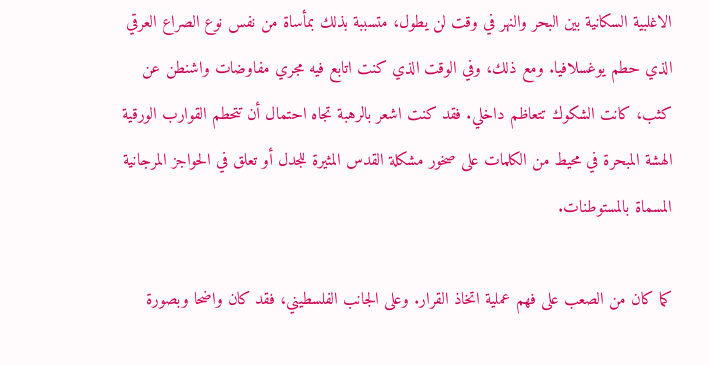الاغلبية السكانية بين البحر والنهر في وقت لن يطول، متسببة بذلك بمأساة من نفس نوع الصراع العرقي الذي حطم يوغسلافيا. ومع ذلك، وفي الوقت الذي كنت اتابع فيه مجري مفاوضات واشنطن عن كثب، كانت الشكوك تتعاظم داخلي. فقد كنت اشعر بالرهبة تجاه احتمال أن تتحطم القوارب الورقية الهشة المبحرة في محيط من الكلمات على صخور مشكلة القدس المثيرة للجدل أو تعلق في الحواجز المرجانية المسماة بالمستوطنات.

كما كان من الصعب على فهم عملية اتخاذ القرار. وعلى الجانب الفلسطيني، فقد كان واضحا وبصورة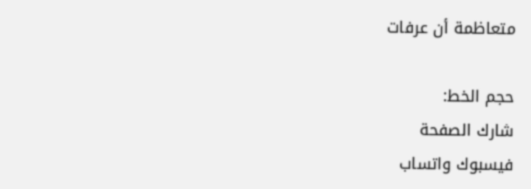متعاظمة أن عرفات

حجم الخط:
شارك الصفحة
فيسبوك واتساب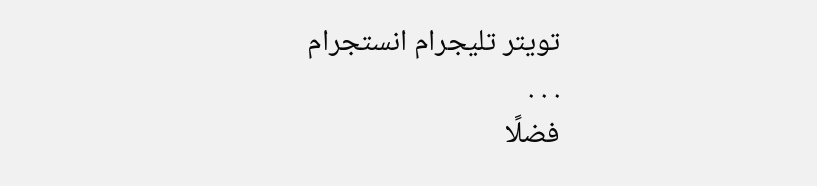تويتر تليجرام انستجرام
. . .
فضلًا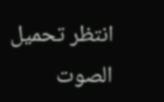انتظر تحميل الصوت